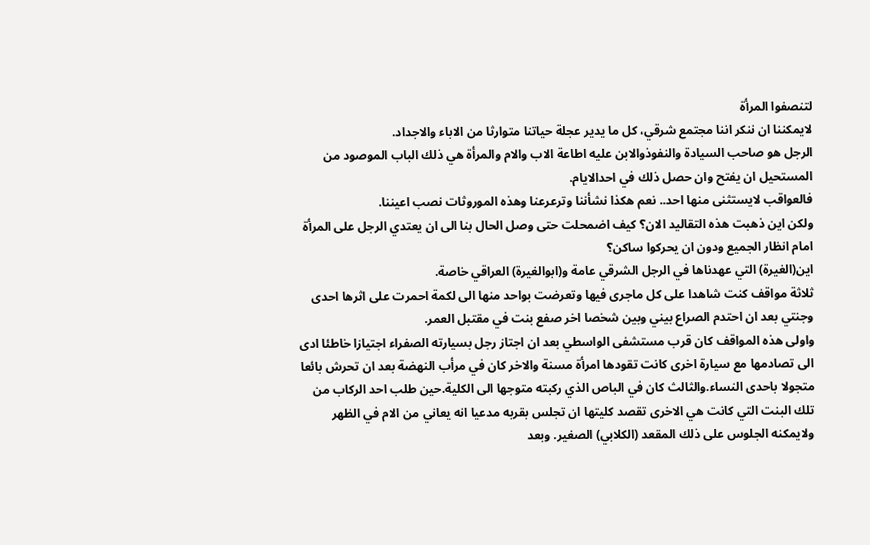لتنصفوا المرأة
لايمكننا ان ننكر اننا مجتمع شرقي، كل ما يدير عجلة حياتنا متوارثا من الاباء والاجداد.
الرجل هو صاحب السيادة والنفوذوالابن عليه اطاعة الاب والام والمرأة هي ذلك الباب الموصود من المستحيل ان يفتح وان حصل ذلك في احدالايام.
فالعواقب لايستثنى منها احد.. نعم هكذا نشأننا وترعرعنا وهذه الموروثات نصب اعيننا.
ولكن اين ذهبت هذه التقاليد الان؟ كيف اضمحلت حتى وصل الحال بنا الى ان يعتدي الرجل على المرأة امام انظار الجميع ودون ان يحركوا ساكن؟
اين(الغيرة) التي عهدناها في الرجل الشرقي عامة و(ابوالغيرة) العراقي خاصة.
ثلاثة مواقف كنت شاهدا على كل ماجرى فيها وتعرضت بواحد منها الى لكمة احمرت على اثرها احدى وجنتي بعد ان احتدم الصراع بيني وبين شخصا اخر صفع بنت في مقتبل العمر.
واولى هذه المواقف كان قرب مستشفى الواسطي بعد ان اجتاز رجل بسيارته الصفراء اجتيازا خاطئا ادى الى تصادمها مع سيارة اخرى كانت تقودها امرأة مسنة والاخر كان في مرأب النهضة بعد ان تحرش بائعا متجولا باحدى النساء.والثالث كان في الباص الذي ركبته متوجها الى الكلية.حين طلب احد الركاب من تلك البنت التي كانت هي الاخرى تقصد كليتها ان تجلس بقربه مدعيا انه يعاني من الام في الظهر ولايمكنه الجلوس على ذلك المقعد (الكلابي) الصغير. وبعد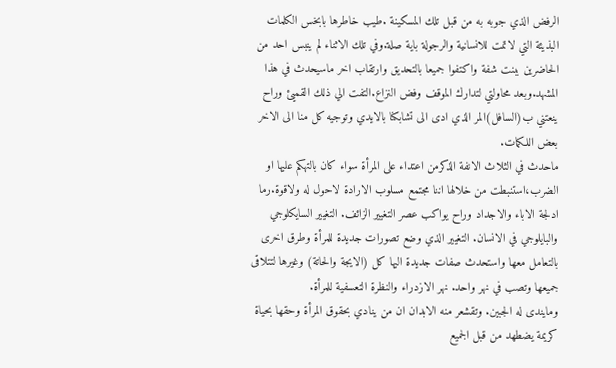الرفض الذي جوبه به من قبل تلك المسكينة .طيب خاطرها بابخس الكلمات البذيئة التي لاتمت للانسانية والرجولة باية صلة.وفي تلك الاثناء لم ينبس احد من الحاضرين ببنت شفة واكتفوا جميعا بالتحديق وارتقاب اخر ماسيحدث في هذا المشهد.وبعد محاولتي لتدارك الموقف وفض النزاع.التفت الي ذلك القميئ وراح ينعتني ب(السافل)المر الذي ادى الى تشابكنا بالايدي وتوجيه كل منا الى الاخر بعض اللكمات.
ماحدث في الثلاث الانفة الذكرمن اعتداء على المرأة سواء كان بالتهكم عليها او الضرب،استنبطت من خلالها اننا مجتمع مسلوب الارادة لاحول له ولاقوة.رما ادلجة الاباء والاجداد وراح يواكب عصر التغيير الزائف. التغيير السايكلوجي والبايلوجي في الانسان. التغيير الذي وضع تصورات جديدة للمرأة وطرق اخرى بالتعامل معها واستحدث صفات جديدة اليها كل (الايجة والحاتة) وغيرها لتتلاقى جميعها وتصب في نهر واحد. نهر الازدراء والنظرة التعسفية للمرأة.
ومايندى له الجبين. وتقشعر منه الابدان ان من ينادي بحقوق المرأة وحقها بحياة كريمة يضطهد من قبل الجميع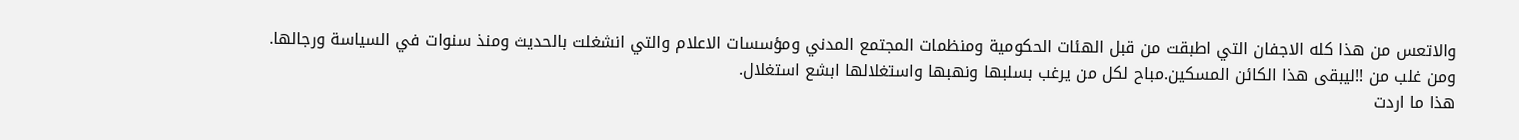والاتعس من هذا كله الاجفان التي اطبقت من قبل الهئات الحكومية ومنظمات المجتمع المدني ومؤسسات الاعلام والتي انشغلت بالحديث ومنذ سنوات في السياسة ورجالها. ومن غلب من !!ليبقى هذا الكائن المسكين.مباح لكل من يرغب بسلبها ونهبها واستغلالها ابشع استغلال.
هذا ما اردت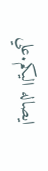ايصاله اليكم.علي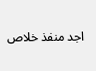اجد منفذ خلاص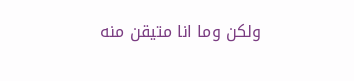ولكن وما انا متيقن منه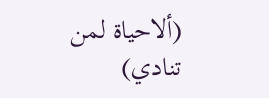(ألاحياة لمن تنادي)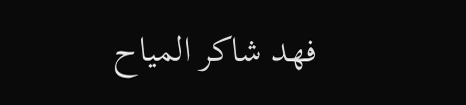فهد شاكر المياح